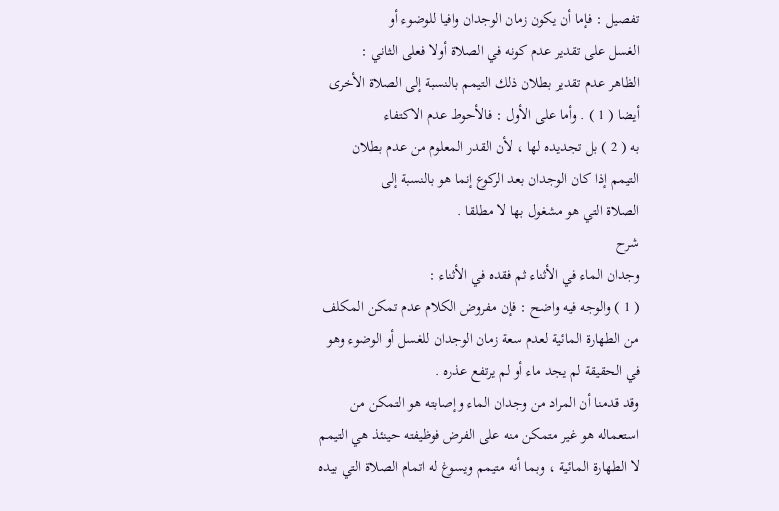تفصيل : فإما أن يكون زمان الوجدان وافيا للوضوء أو
الغسل على تقدير عدم كونه في الصلاة أولا فعلى الثاني :
الظاهر عدم تقدير بطلان ذلك التيمم بالنسبة إلى الصلاة الأخرى
أيضا ( 1 ) . وأما على الأول : فالأحوط عدم الاكتفاء
به ( 2 ) بل تجديده لها ، لأن القدر المعلوم من عدم بطلان
التيمم إذا كان الوجدان بعد الركوع إنما هو بالنسبة إلى
الصلاة التي هو مشغول بها لا مطلقا .
شرح
وجدان الماء في الأثناء ثم فقده في الأثناء :
( 1 ) والوجه فيه واضح : فإن مفروض الكلام عدم تمكن المكلف
من الطهارة المائية لعدم سعة زمان الوجدان للغسل أو الوضوء وهو
في الحقيقة لم يجد ماء أو لم يرتفع عذره .
وقد قدمنا أن المراد من وجدان الماء وإصابته هو التمكن من
استعماله هو غير متمكن منه على الفرض فوظيفته حينئذ هي التيمم
لا الطهارة المائية ، وبما أنه متيمم ويسوغ له اتمام الصلاة التي بيده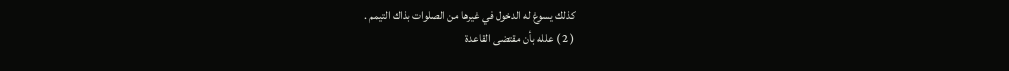كذلك يسوغ له الدخول في غيرها من الصلوات بذاك التيمم .
( 2 ) علله بأن مقتضى القاعدة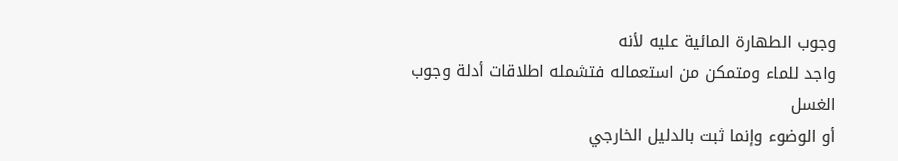وجوب الطهارة المائية عليه لأنه
واجد للماء ومتمكن من استعماله فتشمله اطلاقات أدلة وجوب الغسل
أو الوضوء وإنما ثبت بالدليل الخارجي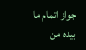جواز اتمام ما بيده من